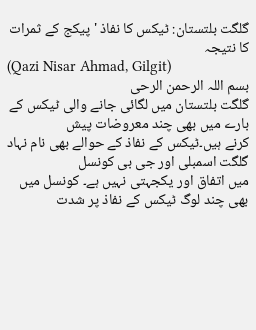گلگت بلتستان: ٹیکس کا نفاذ ' پیکج کے ثمرات کا نتیجہ
(Qazi Nisar Ahmad, Gilgit)
بسم اللہ الرحمن الرحی
گلگت بلتستان میں لگائی جانے والی ٹیکس کے بارے میں بھی چند معروضات پیش
کرنے ہیں۔ٹیکس کے نفاذ کے حوالے بھی نام نہاد گلگت اسمبلی اور جی بی کونسل
میں اتفاق اور یکجہتی نہیں ہے۔ کونسل میں بھی چند لوگ ٹیکس کے نفاذ پر شدت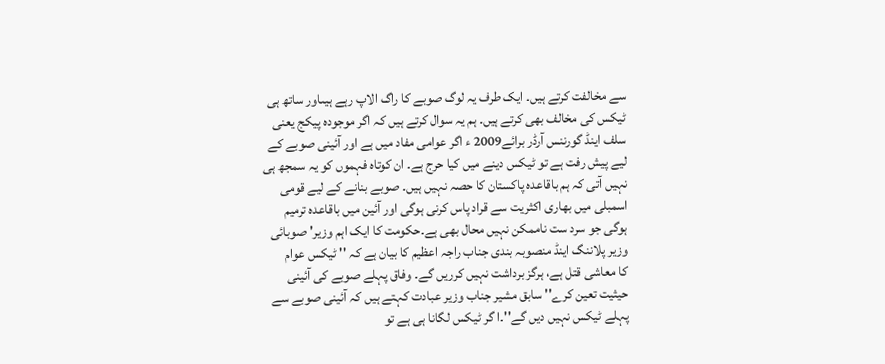سے مخالفت کرتے ہیں۔ ایک طرف یہ لوگ صوبے کا راگ الاپ رہے ہیںاور ساتھ ہی
ٹیکس کی مخالف بھی کرتے ہیں۔ ہم یہ سوال کرتے ہیں کہ اگر موجودہ پیکج یعنی
سلف اینڈ گورننس آرڈر برائے2009 ء اگر عوامی مفاد میں ہے اور آئینی صوبے کے
لیے پیش رفت ہے تو ٹیکس دینے میں کیا حرج ہے۔ ان کوتاہ فہموں کو یہ سمجھ ہی
نہیں آتی کہ ہم باقاعدہ پاکستان کا حصہ نہیں ہیں۔ صوبے بنانے کے لیے قومی
اسمبلی میں بھاری اکثریت سے قراد پاس کرنی ہوگی اور آئین میں باقاعدہ ترمیم
ہوگی جو سرد ست ناممکن نہیں محال بھی ہے۔حکومت کا ایک اہم وزیر' صوبائی
وزیر پلاننگ اینڈ منصوبہ بندی جناب راجہ اعظیم کا بیان ہے کہ '' ٹیکس عوام
کا معاشی قتل ہے، ہرگز برداشت نہیں کرریں گے۔ وفاق پہلے صوبے کی آئینی
حیثیت تعین کرے'' سابق مشیر جناب وزیر عبادت کہتے ہیں کہ آئینی صوبے سے
پہلے ٹیکس نہیں دیں گے''۔ا گر ٹیکس لگانا ہی ہے تو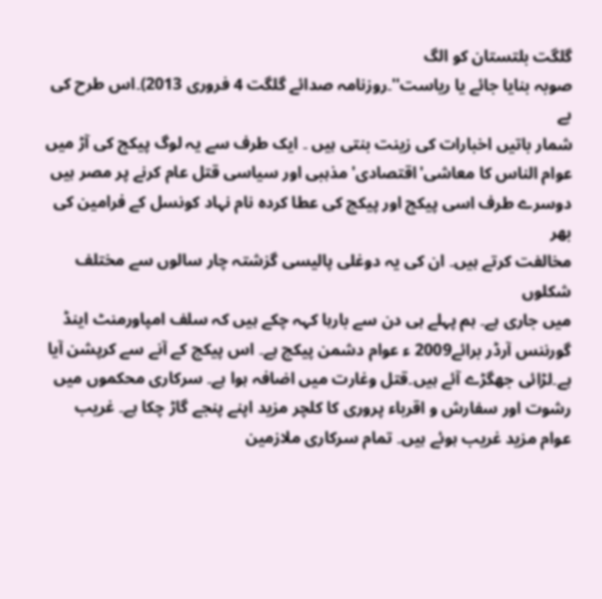گلگت بلتستان کو الگ
صوبہ بنایا جائے یا ریاست''۔روزنامہ صدائے گلگت 4 فروری 2013)۔اس طرح کی بے
شمار باتیں اخبارات کی زینت بنتی ہیں ۔ ایک طرف سے یہ لوگ پیکج کی آڑ میں
عوام الناس کا معاشی'اقتصادی'مذہبی اور سیاسی قتل عام کرنے پر مصر ہیں
دوسرے طرف اسی پیکج اور پیکج کی عطا کردہ نام نہاد کونسل کے فرامین کی بھر
مخالفت کرتے ہیں۔ ان کی یہ دوغلی پالیسی گزشتہ چار سالوں سے مختلف شکلوں
میں جاری ہے۔ ہم پہلے ہی دن سے بارہا کہہ چکے ہیں کہ سلف امپاورمنٹ اینڈ
گورننس آرڈر برائے2009 ء عوام دشمن پیکج ہے۔ اس پیکج کے آنے سے کرپشن آیا
ہے۔لڑائی جھگڑے آئے ہیں۔قتل وغارت میں اضافہ ہوا ہے۔ سرکاری محکموں میں
رشوت اور سفارش و اقرباء پروری کا کلچر مزید اپنے پنجے گاڑ چکا ہے۔ غریب
عوام مزید غریب ہوئے ہیں۔ تمام سرکاری ملازمین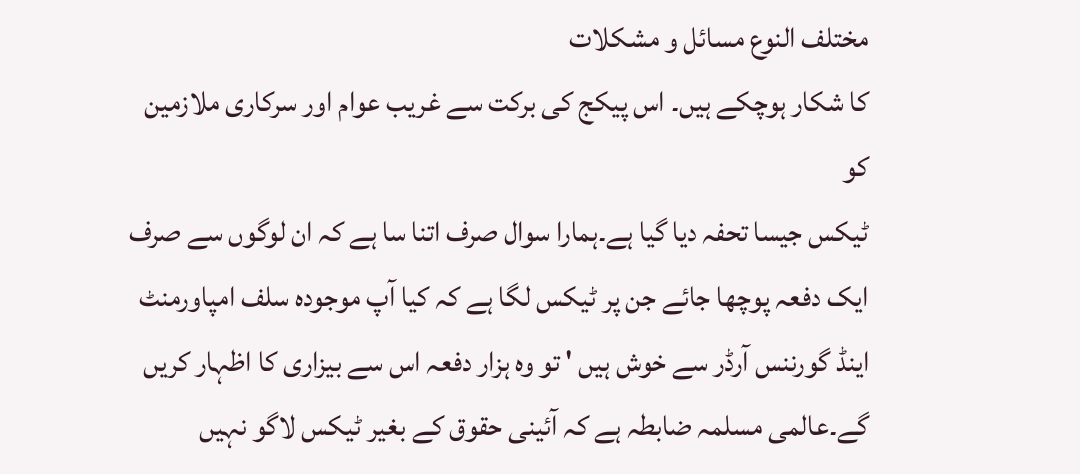مختلف النوع مسائل و مشکلات
کا شکار ہوچکے ہیں۔ اس پیکج کی برکت سے غریب عوام اور سرکاری ملازمین کو
ٹیکس جیسا تحفہ دیا گیا ہے۔ہمارا سوال صرف اتنا سا ہے کہ ان لوگوں سے صرف
ایک دفعہ پوچھا جائے جن پر ٹیکس لگا ہے کہ کیا آپ موجودہ سلف امپاورمنٹ
اینڈ گورننس آرڈر سے خوش ہیں ' تو وہ ہزار دفعہ اس سے بیزاری کا اظہار کریں
گے۔عالمی مسلمہ ضابطہ ہے کہ آئینی حقوق کے بغیر ٹیکس لاگو نہیں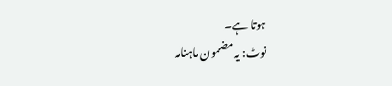ہوتا ہے۔
نوٹ: یہ مضمون ماہنامہ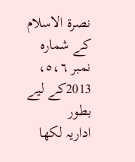نصرة الاسلام کے شمارہ نمبر ٥،٦، 2013کے لیے بطور
اداریہ لکھا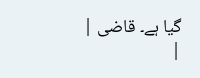گیا ہے۔ قاضی |
|